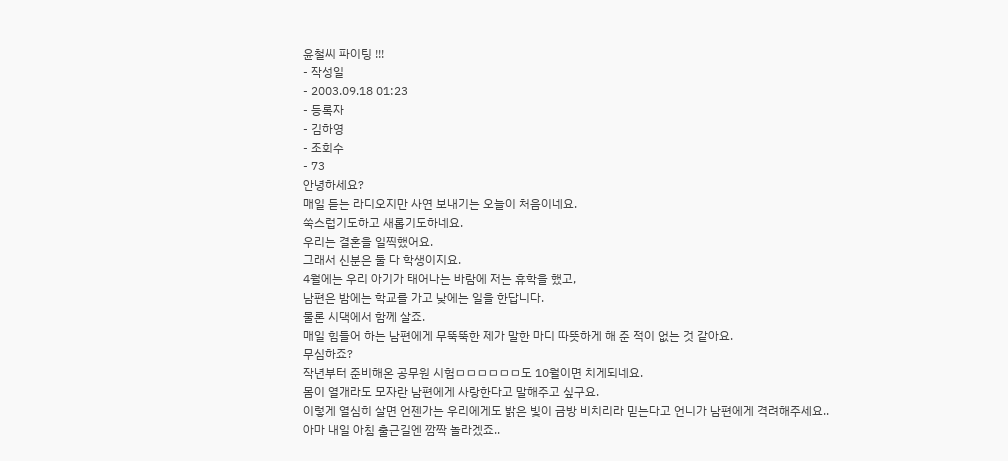윤철씨 파이팅 !!!
- 작성일
- 2003.09.18 01:23
- 등록자
- 김하영
- 조회수
- 73
안녕하세요?
매일 듣는 라디오지만 사연 보내기는 오늘이 처음이네요.
쑥스럽기도하고 새롭기도하네요.
우리는 결혼을 일찍했어요.
그래서 신분은 둘 다 학생이지요.
4월에는 우리 아기가 태어나는 바람에 저는 휴학을 했고,
남편은 밤에는 학교를 가고 낮에는 일을 한답니다.
물론 시댁에서 함께 살죠.
매일 힘들어 하는 남편에게 무뚝뚝한 제가 말한 마디 따뜻하게 해 준 적이 없는 것 같아요.
무심하죠?
작년부터 준비해온 공무원 시험ㅁㅁㅁㅁㅁㅁ도 10월이면 치게되네요.
몸이 열개라도 모자란 남편에게 사랑한다고 말해주고 싶구요.
이렇게 열심히 살면 언젠가는 우리에게도 밝은 빛이 금방 비치리라 믿는다고 언니가 남편에게 격려해주세요..
아마 내일 아침 출근길엔 깜짝 놀라겠죠..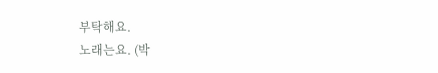부탁해요.
노래는요. (박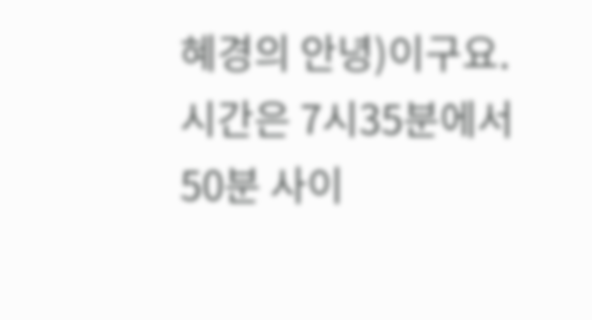혜경의 안녕)이구요.
시간은 7시35분에서 50분 사이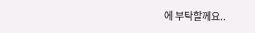에 부탁할께요..